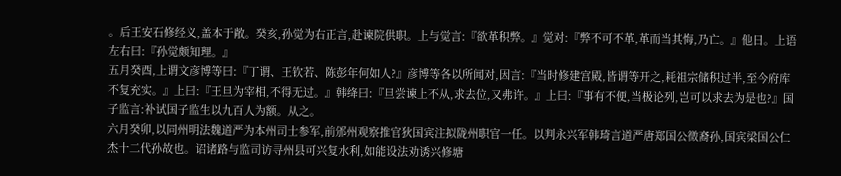。后王安石修经义,盖本于敞。癸亥,孙觉为右正言,赴谏院供职。上与觉言:『欲革积弊。』觉对:『弊不可不革,革而当其悔,乃亡。』他日。上语左右曰:『孙觉颇知理。』
五月癸酉,上谓文彦博等曰:『丁谓、王钦若、陈彭年何如人?』彦博等各以所闻对,因言:『当时修建宫殿,皆谓等开之,耗祖宗储积过半,至今府库不复充实。』上曰:『王旦为宰相,不得无过。』韩绛曰:『旦尝谏上不从,求去位,又弗许。』上曰:『事有不便,当极论列,岂可以求去为是也?』国子监言:补试国子监生以九百人为额。从之。
六月癸卯,以同州明法魏道严为本州司士参军,前邠州观察推官狄国宾注拟陇州职官一任。以判永兴军韩琦言道严唐郑国公徵裔孙,国宾梁国公仁杰十二代孙故也。诏诸路与监司访寻州县可兴复水利,如能设法劝诱兴修塘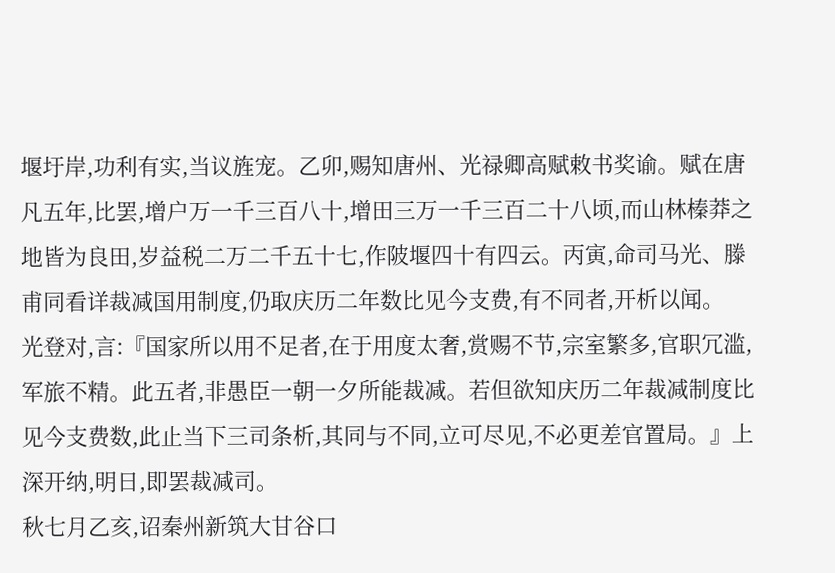堰圩岸,功利有实,当议旌宠。乙卯,赐知唐州、光禄卿高赋敕书奖谕。赋在唐凡五年,比罢,增户万一千三百八十,增田三万一千三百二十八顷,而山林榛莽之地皆为良田,岁益税二万二千五十七,作陂堰四十有四云。丙寅,命司马光、滕甫同看详裁减国用制度,仍取庆历二年数比见今支费,有不同者,开析以闻。
光登对,言:『国家所以用不足者,在于用度太奢,赏赐不节,宗室繁多,官职冗滥,军旅不精。此五者,非愚臣一朝一夕所能裁减。若但欲知庆历二年裁减制度比见今支费数,此止当下三司条析,其同与不同,立可尽见,不必更差官置局。』上深开纳,明日,即罢裁减司。
秋七月乙亥,诏秦州新筑大甘谷口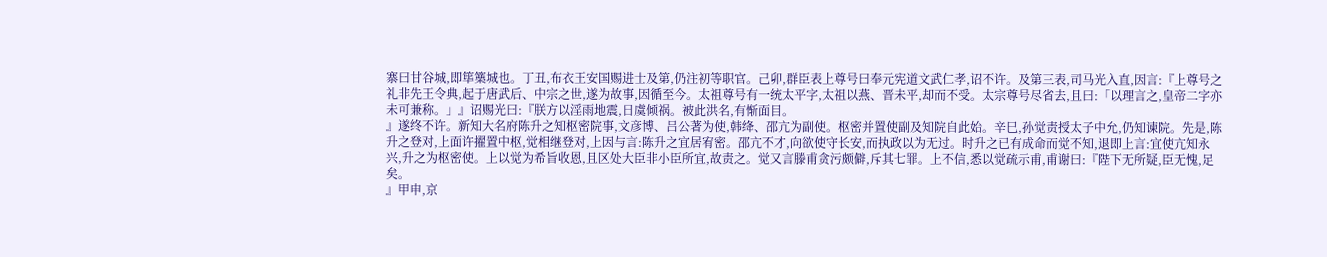寨曰甘谷城,即筚篥城也。丁丑,布衣王安国赐进士及第,仍注初等职官。己卯,群臣表上尊号曰奉元宪道文武仁孝,诏不许。及第三表,司马光入直,因言:『上尊号之礼非先王令典,起于唐武后、中宗之世,遂为故事,因循至今。太祖尊号有一统太平字,太祖以燕、晋未平,却而不受。太宗尊号尽省去,且曰:「以理言之,皇帝二字亦未可兼称。」』诏赐光曰:『朕方以淫雨地震,日虞倾祸。被此洪名,有惭面目。
』遂终不许。新知大名府陈升之知枢密院事,文彦博、吕公著为使,韩绛、邵亢为副使。枢密并置使副及知院自此始。辛巳,孙觉责授太子中允,仍知谏院。先是,陈升之登对,上面许擢置中枢,觉相继登对,上因与言:陈升之宜居宥密。邵亢不才,向欲使守长安,而执政以为无过。时升之已有成命而觉不知,退即上言:宜使亢知永兴,升之为枢密使。上以觉为希旨收恩,且区处大臣非小臣所宜,故责之。觉又言滕甫贪污颇僻,斥其七罪。上不信,悉以觉疏示甫,甫谢曰:『陛下无所疑,臣无愧,足矣。
』甲申,京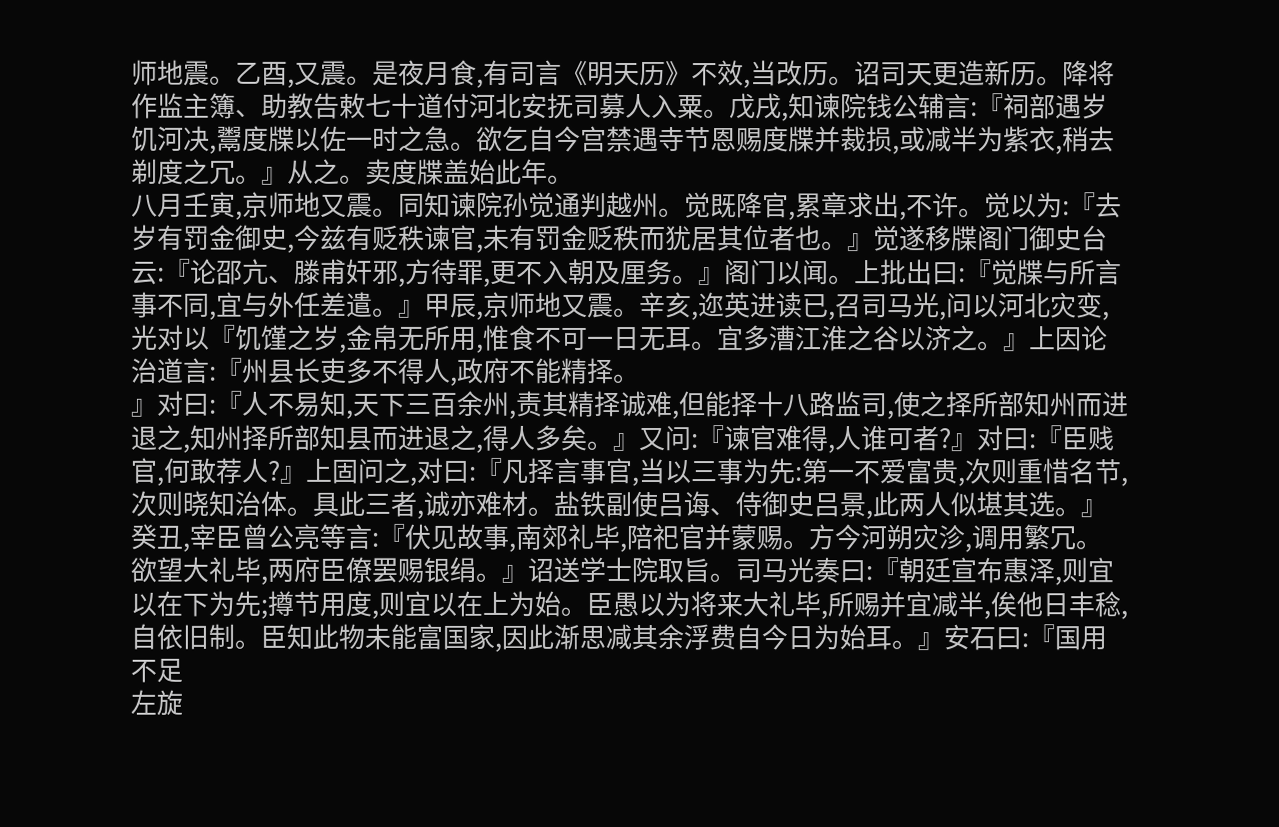师地震。乙酉,又震。是夜月食,有司言《明天历》不效,当改历。诏司天更造新历。降将作监主簿、助教告敕七十道付河北安抚司募人入粟。戊戌,知谏院钱公辅言:『祠部遇岁饥河决,鬻度牒以佐一时之急。欲乞自今宫禁遇寺节恩赐度牒并裁损,或减半为紫衣,稍去剃度之冗。』从之。卖度牒盖始此年。
八月壬寅,京师地又震。同知谏院孙觉通判越州。觉既降官,累章求出,不许。觉以为:『去岁有罚金御史,今兹有贬秩谏官,未有罚金贬秩而犹居其位者也。』觉遂移牒阁门御史台云:『论邵亢、滕甫奸邪,方待罪,更不入朝及厘务。』阁门以闻。上批出曰:『觉牒与所言事不同,宜与外任差遣。』甲辰,京师地又震。辛亥,迩英进读已,召司马光,问以河北灾变,光对以『饥馑之岁,金帛无所用,惟食不可一日无耳。宜多漕江淮之谷以济之。』上因论治道言:『州县长吏多不得人,政府不能精择。
』对曰:『人不易知,天下三百余州,责其精择诚难,但能择十八路监司,使之择所部知州而进退之,知州择所部知县而进退之,得人多矣。』又问:『谏官难得,人谁可者?』对曰:『臣贱官,何敢荐人?』上固问之,对曰:『凡择言事官,当以三事为先:第一不爱富贵,次则重惜名节,次则晓知治体。具此三者,诚亦难材。盐铁副使吕诲、侍御史吕景,此两人似堪其选。』癸丑,宰臣曾公亮等言:『伏见故事,南郊礼毕,陪祀官并蒙赐。方今河朔灾沴,调用繁冗。
欲望大礼毕,两府臣僚罢赐银绢。』诏送学士院取旨。司马光奏曰:『朝廷宣布惠泽,则宜以在下为先;撙节用度,则宜以在上为始。臣愚以为将来大礼毕,所赐并宜减半,俟他日丰稔,自依旧制。臣知此物未能富国家,因此渐思减其余浮费自今日为始耳。』安石曰:『国用不足
左旋